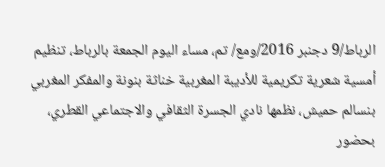الرباط/9 دجنبر 2016/ومع/ تم، مساء اليوم الجمعة بالرباط، تنظيم أمسية شعرية تكريمية للأديبة المغربية خناثة بنونة والمفكر المغربي بنسالم حميش، نظمها نادي الجسرة الثقافي والاجتماعي القطري، بحضور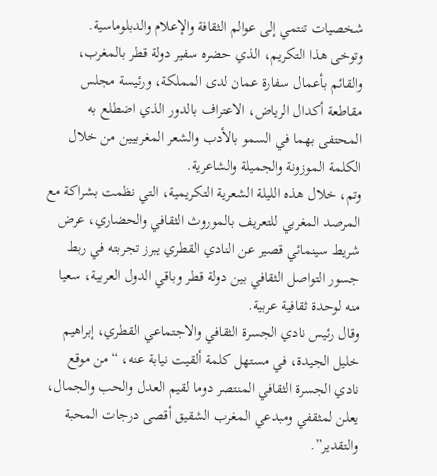شخصيات تنتمي إلى عوالم الثقافة والإعلام والدبلوماسية.
وتوخى هذا التكريم، الذي حضره سفير دولة قطر بالمغرب، والقائم بأعمال سفارة عمان لدى المملكة، ورئيسة مجلس مقاطعة أكدال الرياض، الاعتراف بالدور الذي اضطلع به المحتفى بهما في السمو بالأدب والشعر المغربيين من خلال الكلمة الموزونة والجميلة والشاعرية.
وتم، خلال هذه الليلة الشعرية التكريمية، التي نظمت بشراكة مع المرصد المغربي للتعريف بالموروث الثقافي والحضاري، عرض شريط سينمائي قصير عن النادي القطري يبرز تجربته في ربط جسور التواصل الثقافي بين دولة قطر وباقي الدول العربية، سعيا منه لوحدة ثقافية عربية.
وقال رئيس نادي الجسرة الثقافي والاجتماعي القطري، إبراهيم خليل الجيدة، في مستهل كلمة ألقيت نيابة عنه، “من موقع نادي الجسرة الثقافي المنتصر دوما لقيم العدل والحب والجمال، يعلن لمثقفي ومبدعي المغرب الشقيق أقصى درجات المحبة والتقدير”.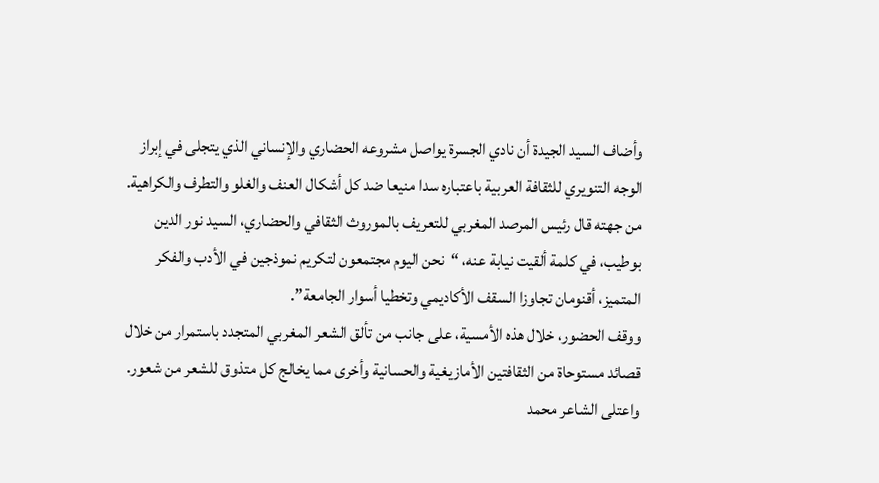وأضاف السيد الجيدة أن نادي الجسرة يواصل مشروعه الحضاري والإنساني الذي يتجلى في إبراز الوجه التنويري للثقافة العربية باعتباره سدا منيعا ضد كل أشكال العنف والغلو والتطرف والكراهية.
من جهته قال رئيس المرصد المغربي للتعريف بالموروث الثقافي والحضاري، السيد نور الدين بوطيب، في كلمة ألقيت نيابة عنه، “نحن اليوم مجتمعون لتكريم نموذجين في الأدب والفكر المتميز، أقنومان تجاوزا السقف الأكاديمي وتخطيا أسوار الجامعة”.
ووقف الحضور، خلال هذه الأمسية، على جانب من تألق الشعر المغربي المتجدد باستمرار من خلال قصائد مستوحاة من الثقافتين الأمازيغية والحسانية وأخرى مما يخالج كل متذوق للشعر من شعور.
واعتلى الشاعر محمد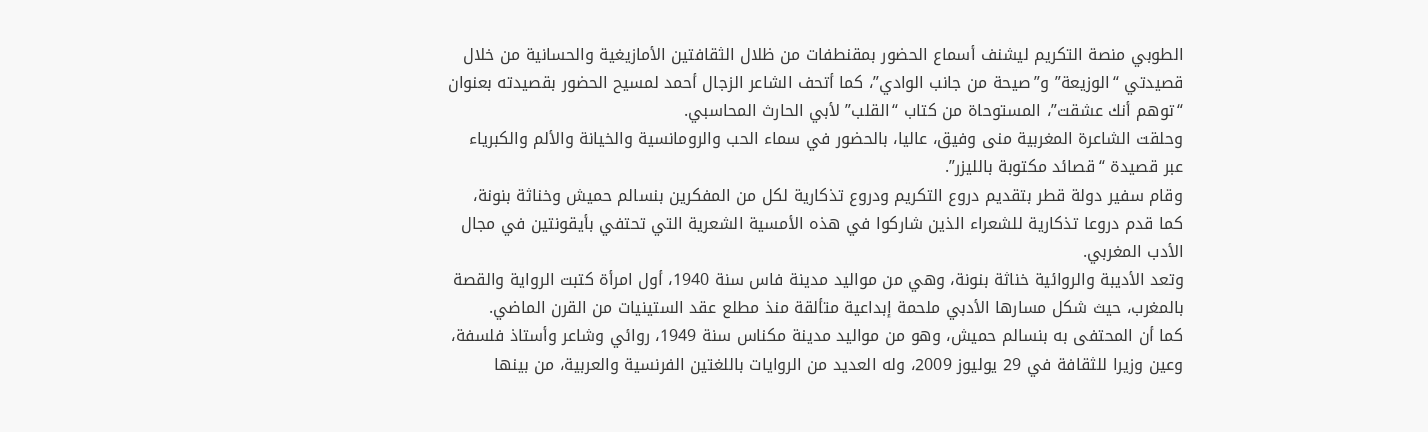الطوبي منصة التكريم ليشنف أسماع الحضور بمقنطفات من ظلال الثقافتين الأمازيغية والحسانية من خلال قصيدتي “الوزيعة” و”صيحة من جانب الوادي”، كما أتحف الشاعر الزجال أحمد لمسيح الحضور بقصيدته بعنوان “توهم أنك عشقت”، المستوحاة من كتاب “القلب” لأبي الحارث المحاسبي.
وحلقت الشاعرة المغربية منى وفيق، عاليا، بالحضور في سماء الحب والرومانسية والخيانة والألم والكبرياء عبر قصيدة “قصائد مكتوبة بالليزر”.
وقام سفير دولة قطر بتقديم دروع التكريم ودروع تذكارية لكل من المفكرين بنسالم حميش وخناثة بنونة، كما قدم دروعا تذكارية للشعراء الذين شاركوا في هذه الأمسية الشعرية التي تحتفي بأيقونتين في مجال الأدب المغربي.
وتعد الأديبة والروائية خناثة بنونة، وهي من مواليد مدينة فاس سنة 1940، أول امرأة كتبت الرواية والقصة بالمغرب، حيث شكل مسارها الأدبي ملحمة إبداعية متألقة منذ مطلع عقد الستينيات من القرن الماضي.
كما أن المحتفى به بنسالم حميش، وهو من مواليد مدينة مكناس سنة 1949، روائي وشاعر وأستاذ فلسفة، وعين وزيرا للثقافة في 29 يوليوز 2009، وله العديد من الروايات باللغتين الفرنسية والعربية، من بينها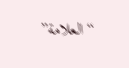“العلامة”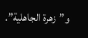و”زهرة الجاهلية”.